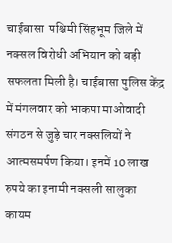चाईबासा  पश्चिमी सिंहभूम जिले में नक्सल विरोधी अभियान को बड़ी सफलता मिली है। चाईबासा पुलिस केंद्र में मंगलवार को भाकपा माओवादी संगठन से जुड़े चार नक्सलियों ने आत्मसमर्पण किया। इनमें 10 लाख रुपये का इनामी नक्सली सालुका कायम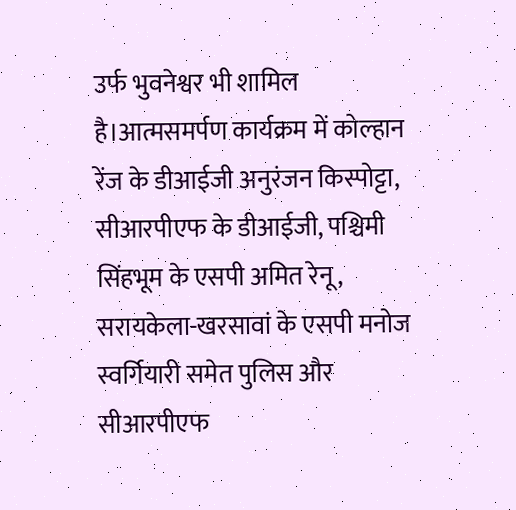उर्फ भुवनेश्वर भी शामिल है।आत्मसमर्पण कार्यक्रम में कोल्हान रेंज के डीआईजी अनुरंजन किस्पोट्टा, सीआरपीएफ के डीआईजी, पश्चिमी सिंहभूम के एसपी अमित रेनू, सरायकेला-खरसावां के एसपी मनोज स्वर्गियारी समेत पुलिस और सीआरपीएफ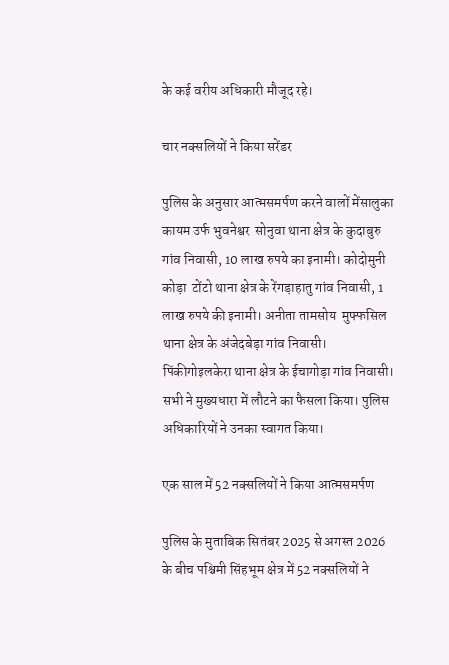के कई वरीय अधिकारी मौजूद रहे।

चार नक्सलियों ने किया सरेंडर

पुलिस के अनुसार आत्मसमर्पण करने वालों मेंसालुका कायम उर्फ भुवनेश्वर  सोनुवा थाना क्षेत्र के कुदाबुरु गांव निवासी, 10 लाख रुपये का इनामी। कोदोमुनी कोड़ा  टोंटो थाना क्षेत्र के रेंगड़ाहातु गांव निवासी, 1 लाख रुपये की इनामी। अनीता तामसोय  मुफ्फसिल थाना क्षेत्र के अंजेदबेड़ा गांव निवासी। पिंकीगोइलकेरा थाना क्षेत्र के ईचागोड़ा गांव निवासी। सभी ने मुख्यधारा में लौटने का फैसला किया। पुलिस अधिकारियों ने उनका स्वागत किया।

एक साल में 52 नक्सलियों ने किया आत्मसमर्पण

पुलिस के मुताबिक सितंबर 2025 से अगस्त 2026 के बीच पश्चिमी सिंहभूम क्षेत्र में 52 नक्सलियों ने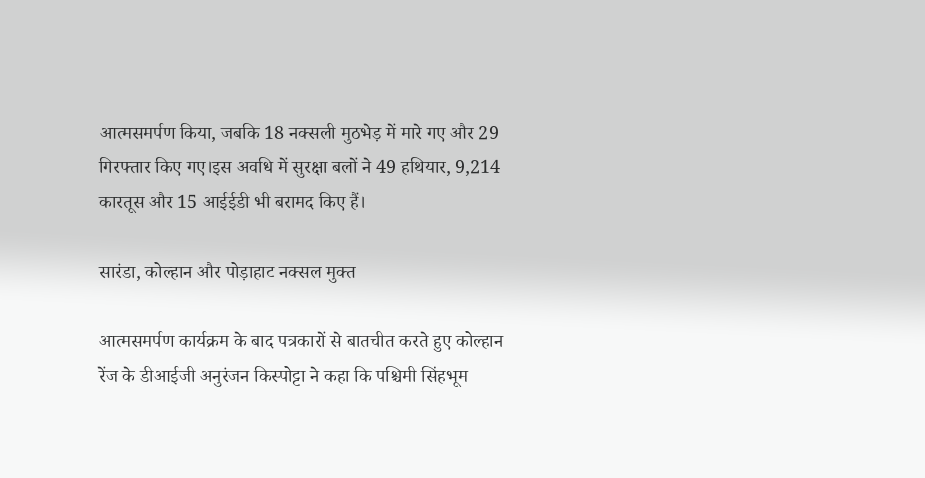आत्मसमर्पण किया, जबकि 18 नक्सली मुठभेड़ में मारे गए और 29 गिरफ्तार किए गए।इस अवधि में सुरक्षा बलों ने 49 हथियार, 9,214 कारतूस और 15 आईईडी भी बरामद किए हैं।

सारंडा, कोल्हान और पोड़ाहाट नक्सल मुक्त

आत्मसमर्पण कार्यक्रम के बाद पत्रकारों से बातचीत करते हुए कोल्हान रेंज के डीआईजी अनुरंजन किस्पोट्टा ने कहा कि पश्चिमी सिंहभूम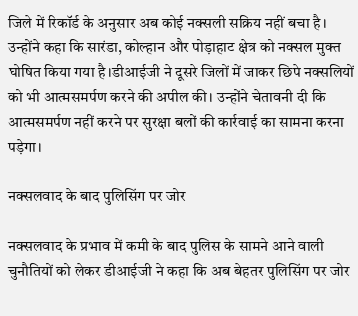जिले में रिकॉर्ड के अनुसार अब कोई नक्सली सक्रिय नहीं बचा है। उन्होंने कहा कि सारंडा, कोल्हान और पोड़ाहाट क्षेत्र को नक्सल मुक्त घोषित किया गया है।डीआईजी ने दूसरे जिलों में जाकर छिपे नक्सलियों को भी आत्मसमर्पण करने की अपील की। उन्होंने चेतावनी दी कि आत्मसमर्पण नहीं करने पर सुरक्षा बलों की कार्रवाई का सामना करना पड़ेगा।

नक्सलवाद के बाद पुलिसिंग पर जोर

नक्सलवाद के प्रभाव में कमी के बाद पुलिस के सामने आने वाली चुनौतियों को लेकर डीआईजी ने कहा कि अब बेहतर पुलिसिंग पर जोर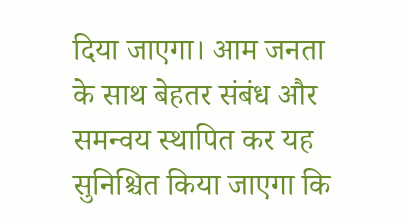दिया जाएगा। आम जनता के साथ बेहतर संबंध और समन्वय स्थापित कर यह सुनिश्चित किया जाएगा कि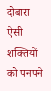दोबारा ऐसी शक्तियों को पनपने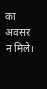का अवसर न मिले।